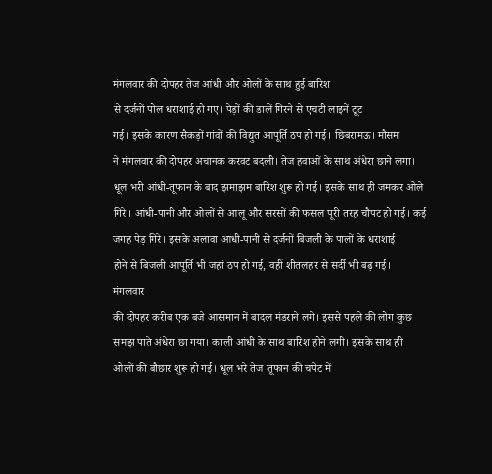मंगलवार की दोपहर तेज आंधी और ओलों के साथ हुई बारिश
से दर्जनों पोल धराशाई हो गए। पेड़ों की डालें गिरने से एचटी लाइनें टूट
गई। इसके कारण सैकड़ों गांवों की विद्युत आपूर्ति ठप हो गई। छिबरामऊ। मौसम
ने मंगलवार की दोपहर अचानक करवट बदली। तेज हवाओं के साथ अंधेरा छाने लगा।
धूल भरी आंधी-तूफान के बाद झमाझम बारिश शुरू हो गई। इसके साथ ही जमकर ओले
गिरे। आंधी-पानी और ओलों से आलू और सरसों की फसल पूरी तरह चौपट हो गई। कई
जगह पेड़ गिरे। इसके अलावा आधी-पानी से दर्जनों बिजली के पालों के धराशाई
होने से बिजली आपूर्ति भी जहां ठप हो गई, वहीं शीतलहर से सर्दी भी बढ़ गई।
मंगलवार
की दोपहर करीब एक बजे आसमान में बादल मंडराने लगे। इससे पहले की लोग कुछ
समझ पाते अंधेरा छा गया। काली आंधी के साथ बारिश होने लगी। इसके साथ ही
ओलों की बौछार शुरू हो गई। धूल भरे तेज तूफान की चपेट में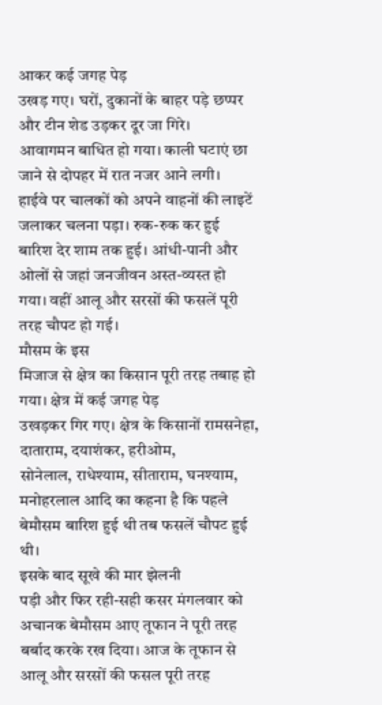आकर कई जगह पेड़
उखड़ गए। घरों, दुकानों के बाहर पड़े छप्पर और टीन शेड उड़कर दूर जा गिरे।
आवागमन बाधित हो गया। काली घटाएं छा जाने से दोपहर में रात नजर आने लगी।
हाईवे पर चालकों को अपने वाहनों की लाइटें जलाकर चलना पड़ा। रुक-रुक कर हुई
बारिश देर शाम तक हुई। आंधी-पानी और ओलों से जहां जनजीवन अस्त-व्यस्त हो
गया। वहीं आलू और सरसों की फसलें पूरी तरह चौपट हो गई।
मौसम के इस
मिजाज से क्षेत्र का किसान पूरी तरह तबाह हो गया। क्षेत्र में कई जगह पेड़
उखड़कर गिर गए। क्षेत्र के किसानों रामसनेहा, दाताराम, दयाशंकर, हरीओम,
सोनेलाल, राधेश्याम, सीताराम, घनश्याम, मनोहरलाल आदि का कहना है कि पहले
बेमौसम बारिश हुई थी तब फसलें चौपट हुई थी।
इसके बाद सूखे की मार झेलनी
पड़ी और फिर रही-सही कसर मंगलवार को अचानक बेमौसम आए तूफान ने पूरी तरह
बर्बाद करके रख दिया। आज के तूफान से आलू और सरसों की फसल पूरी तरह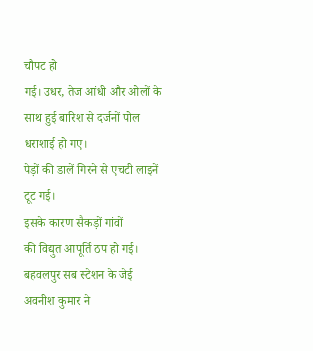चौपट हो
गई। उधर, तेज आंधी और ओलों के साथ हुई बारिश से दर्जनों पोल धराशाई हो गए।
पेड़ों की डालें गिरने से एचटी लाइनें टूट गई।
इसके कारण सैकड़ों गांवों
की विद्युत आपूर्ति ठप हो गई। बहवलपुर सब स्टेशन के जेई अवनीश कुमार ने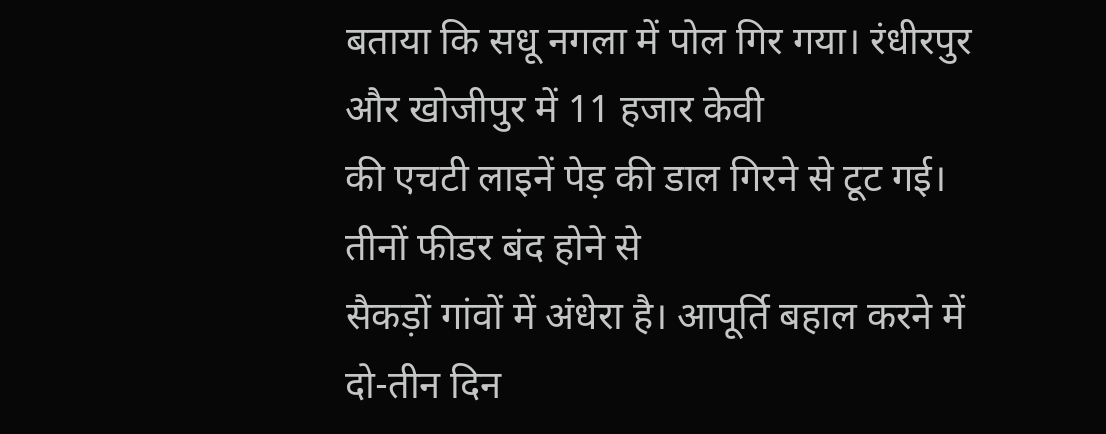बताया कि सधू नगला में पोल गिर गया। रंधीरपुर और खोजीपुर में 11 हजार केवी
की एचटी लाइनें पेड़ की डाल गिरने से टूट गई। तीनों फीडर बंद होने से
सैकड़ों गांवों में अंधेरा है। आपूर्ति बहाल करने में दो-तीन दिन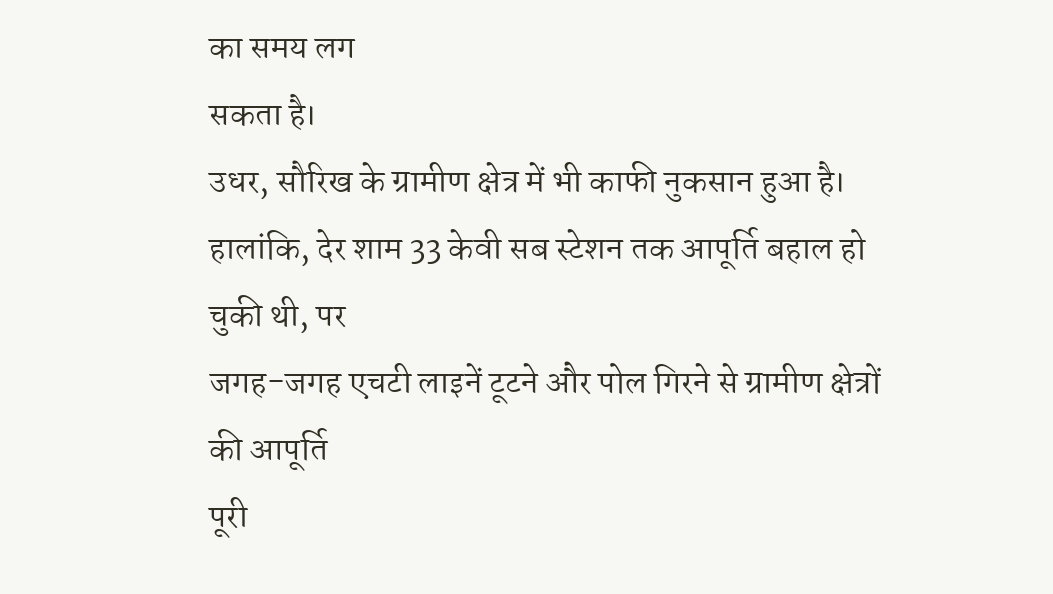का समय लग
सकता है।
उधर, सौरिख के ग्रामीण क्षेत्र में भी काफी नुकसान हुआ है।
हालांकि, देर शाम 33 केवी सब स्टेशन तक आपूर्ति बहाल हो चुकी थी, पर
जगह-जगह एचटी लाइनें टूटने और पोल गिरने से ग्रामीण क्षेत्रों की आपूर्ति
पूरी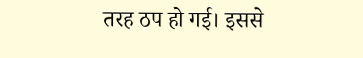तरह ठप हो गई। इससे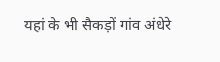यहां के भी सैकड़ों गांव अंधेरे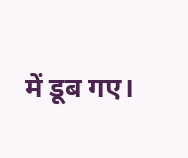में डूब गए।